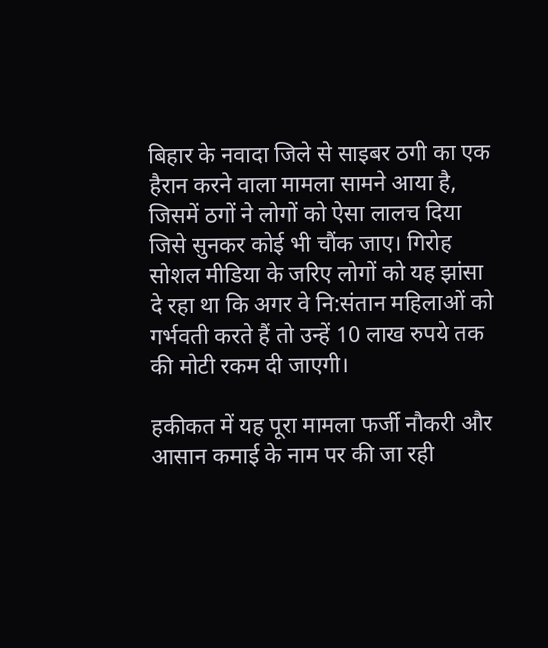बिहार के नवादा जिले से साइबर ठगी का एक हैरान करने वाला मामला सामने आया है, जिसमें ठगों ने लोगों को ऐसा लालच दिया जिसे सुनकर कोई भी चौंक जाए। गिरोह सोशल मीडिया के जरिए लोगों को यह झांसा दे रहा था कि अगर वे नि:संतान महिलाओं को गर्भवती करते हैं तो उन्हें 10 लाख रुपये तक की मोटी रकम दी जाएगी।

हकीकत में यह पूरा मामला फर्जी नौकरी और आसान कमाई के नाम पर की जा रही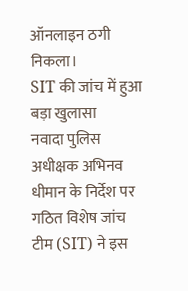ऑनलाइन ठगी निकला।
SIT की जांच में हुआ बड़ा खुलासा
नवादा पुलिस अधीक्षक अभिनव धीमान के निर्देश पर गठित विशेष जांच टीम (SIT) ने इस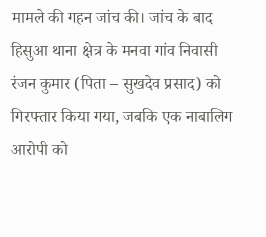मामले की गहन जांच की। जांच के बाद हिसुआ थाना क्षेत्र के मनवा गांव निवासी रंजन कुमार (पिता – सुखदेव प्रसाद) को गिरफ्तार किया गया, जबकि एक नाबालिग आरोपी को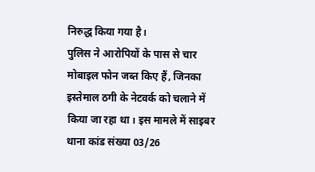निरुद्ध किया गया है।
पुलिस ने आरोपियों के पास से चार मोबाइल फोन जब्त किए हैं, जिनका इस्तेमाल ठगी के नेटवर्क को चलाने में किया जा रहा था। इस मामले में साइबर थाना कांड संख्या 03/26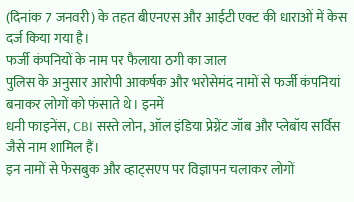(दिनांक 7 जनवरी) के तहत बीएनएस और आईटी एक्ट की धाराओं में केस दर्ज किया गया है।
फर्जी कंपनियों के नाम पर फैलाया ठगी का जाल
पुलिस के अनुसार आरोपी आकर्षक और भरोसेमंद नामों से फर्जी कंपनियां बनाकर लोगों को फंसाते थे। इनमें
धनी फाइनेंस, CBI सस्ते लोन, ऑल इंडिया प्रेग्नेंट जॉब और प्लेबॉय सर्विस जैसे नाम शामिल हैं।
इन नामों से फेसबुक और व्हाट्सएप पर विज्ञापन चलाकर लोगों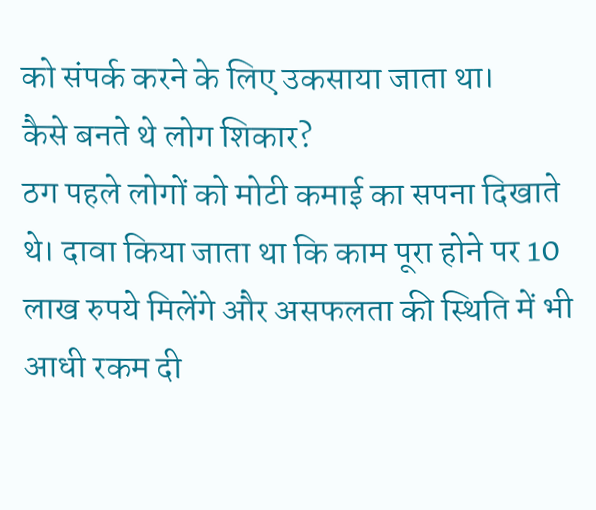को संपर्क करने के लिए उकसाया जाता था।
कैसे बनते थे लोग शिकार?
ठग पहले लोगों को मोटी कमाई का सपना दिखाते थे। दावा किया जाता था कि काम पूरा होने पर 10 लाख रुपये मिलेंगे और असफलता की स्थिति में भी आधी रकम दी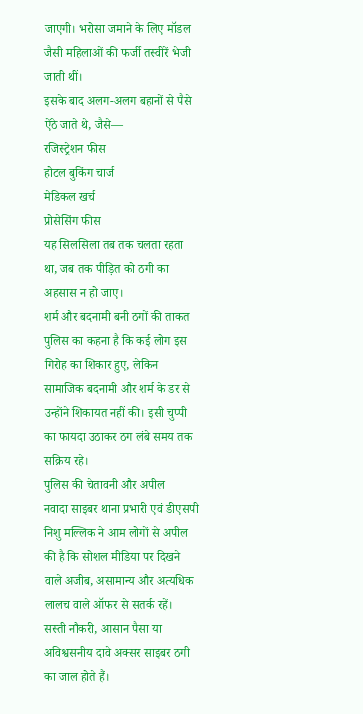जाएगी। भरोसा जमाने के लिए मॉडल जैसी महिलाओं की फर्जी तस्वीरें भेजी जाती थीं।
इसके बाद अलग-अलग बहानों से पैसे ऐंठे जाते थे, जैसे—
रजिस्ट्रेशन फीस
होटल बुकिंग चार्ज
मेडिकल खर्च
प्रोसेसिंग फीस
यह सिलसिला तब तक चलता रहता था, जब तक पीड़ित को ठगी का अहसास न हो जाए।
शर्म और बदनामी बनी ठगों की ताकत
पुलिस का कहना है कि कई लोग इस गिरोह का शिकार हुए, लेकिन सामाजिक बदनामी और शर्म के डर से उन्होंने शिकायत नहीं की। इसी चुप्पी का फायदा उठाकर ठग लंबे समय तक सक्रिय रहे।
पुलिस की चेतावनी और अपील
नवादा साइबर थाना प्रभारी एवं डीएसपी निशु मल्लिक ने आम लोगों से अपील की है कि सोशल मीडिया पर दिखने वाले अजीब, असामान्य और अत्यधिक लालच वाले ऑफर से सतर्क रहें।
सस्ती नौकरी, आसान पैसा या अविश्वसनीय दावे अक्सर साइबर ठगी का जाल होते हैं।